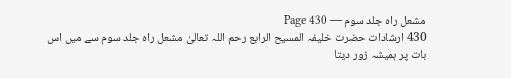مشعل راہ جلد سوم — Page 430
430 ارشادات حضرت خلیفہ المسیح الرابع رحم اللہ تعالیٰ مشعل راه جلد سوم سے میں اس بات پر ہمیشہ زور دیتا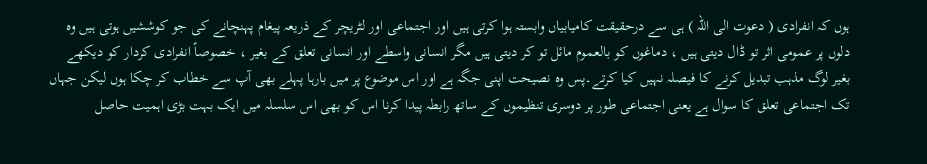ہوں کہ انفرادی ( دعوت الی اللہ ) ہی سے درحقیقت کامیابیاں وابستہ ہوا کرتی ہیں اور اجتماعی اور لٹریچر کے ذریعہ پیغام پہنچانے کی جو کوششیں ہوتی ہیں وہ دلوں پر عمومی اثر تو ڈال دیتی ہیں ، دماغوں کو بالعموم مائل تو کر دیتی ہیں مگر انسانی واسطے اور انسانی تعلق کے بغیر ، خصوصاً انفرادی کردار کو دیکھے بغیر لوگ مذہب تبدیل کرنے کا فیصلہ نہیں کیا کرتے۔پس وہ نصیحت اپنی جگہ ہے اور اس موضوع پر میں بارہا پہلے بھی آپ سے خطاب کر چکا ہوں لیکن جہاں تک اجتماعی تعلق کا سوال ہے یعنی اجتماعی طور پر دوسری تنظیموں کے ساتھ رابطہ پیدا کرنا اس کو بھی اس سلسلہ میں ایک بہت بڑی اہمیت حاصل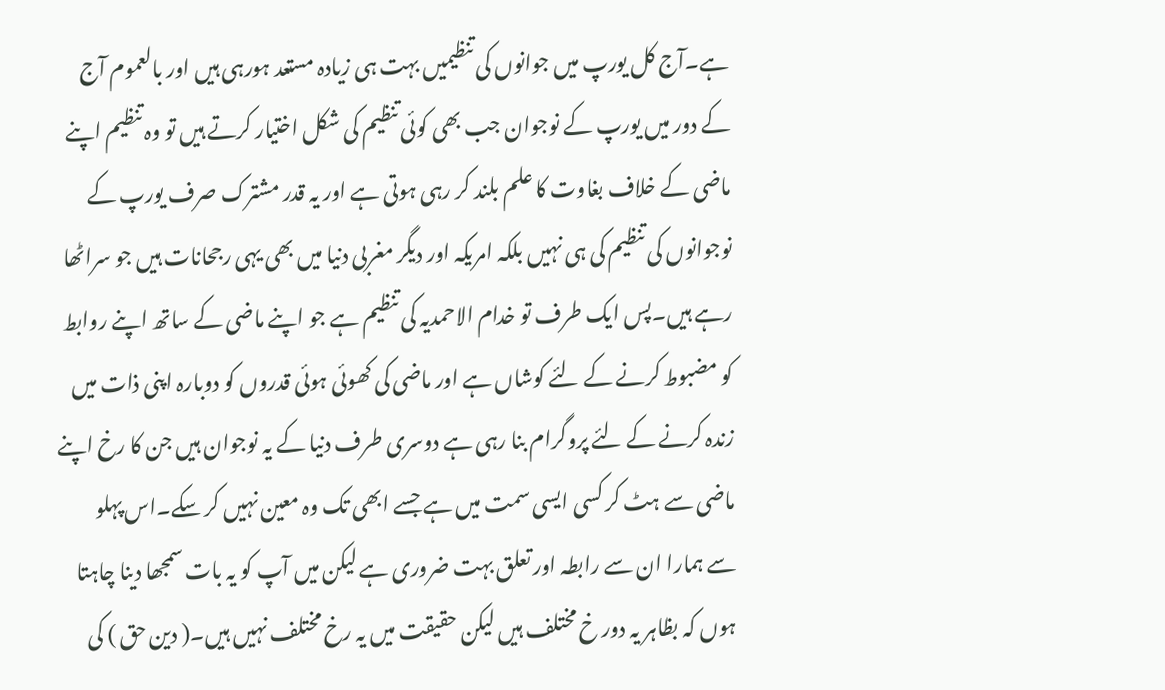ہے۔آج کل یورپ میں جوانوں کی تنظیمیں بہت ہی زیادہ مستعد ہورہی ہیں اور بالعموم آج کے دور میں یورپ کے نوجوان جب بھی کوئی تنظیم کی شکل اختیار کرتے ہیں تو وہ تنظیم اپنے ماضی کے خلاف بغاوت کا علم بلند کر رہی ہوتی ہے اور یہ قدر مشترک صرف یورپ کے نوجوانوں کی تنظیم کی ہی نہیں بلکہ امریکہ اور دیگر مغربی دنیا میں بھی یہی رجحانات ہیں جو سراٹھا رہے ہیں۔پس ایک طرف تو خدام الاحمدیہ کی تنظیم ہے جو اپنے ماضی کے ساتھ اپنے روابط کو مضبوط کرنے کے لئے کوشاں ہے اور ماضی کی کھوئی ہوئی قدروں کو دوبارہ اپنی ذات میں زندہ کرنے کے لئے پروگرام بنا رہی ہے دوسری طرف دنیا کے یہ نوجوان ہیں جن کا رخ اپنے ماضی سے ہٹ کر کسی ایسی سمت میں ہے جسے ابھی تک وہ معین نہیں کر سکے۔اس پہلو سے ہمارا ان سے رابطہ اور تعلق بہت ضروری ہے لیکن میں آپ کو یہ بات سمجھا دینا چاہتا ہوں کہ بظاہر یہ دور خ مختلف ہیں لیکن حقیقت میں یہ رخ مختلف نہیں ہیں۔( دین حق ) کی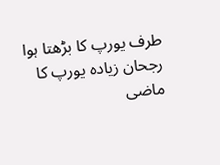طرف یورپ کا بڑھتا ہوا رجحان زیادہ یورپ کا ماضی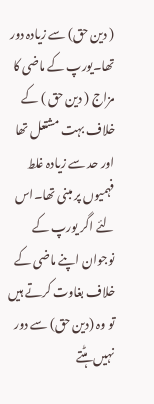( دین حق) سے زیادہ دور تھا۔یورپ کے ماضی کا مزاج ( دین حق ) کے خلاف بہت مشتعل تھا اور حد سے زیادہ غلط فہمیوں پر مبنی تھا۔اس لئے اگر یورپ کے نوجوان اپنے ماضی کے خلاف بغاوت کرتے ہیں تو وہ (دین حق) سے دور نہیں ہٹتے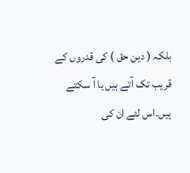بلکہ ( دین حق ) کی قدروں کے قریب تک آتے ہیں یا آ سکتے ہیں۔اس لئے ان کی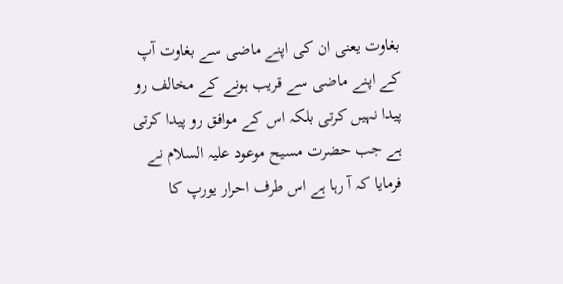بغاوت یعنی ان کی اپنے ماضی سے بغاوت آپ کے اپنے ماضی سے قریب ہونے کے مخالف رو پیدا نہیں کرتی بلکہ اس کے موافق رو پیدا کرتی ہے جب حضرت مسیح موعود علیہ السلام نے فرمایا کہ آ رہا ہے اس طرف احرار یورپ کا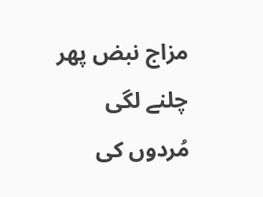مزاج نبض پھر چلنے لگی مُردوں کی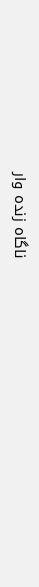ناگاہ زندہ وار